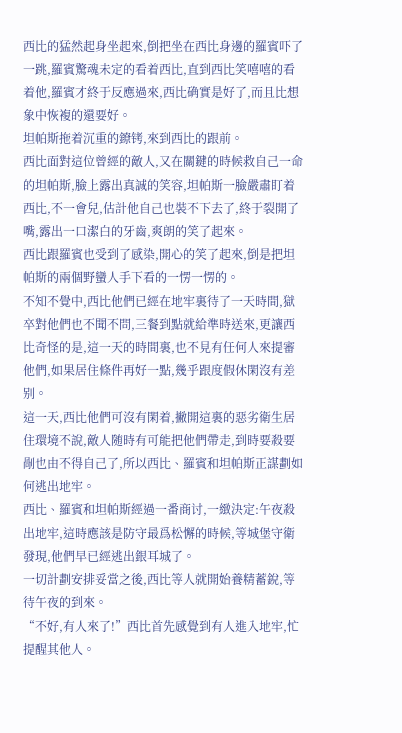西比的猛然起身坐起來,倒把坐在西比身邊的羅賓吓了一跳,羅賓驚魂未定的看着西比,直到西比笑嘻嘻的看着他,羅賓才終于反應過來,西比确實是好了,而且比想象中恢複的還要好。
坦帕斯拖着沉重的鐐铐,來到西比的跟前。
西比面對這位曾經的敵人,又在關鍵的時候救自己一命的坦帕斯,臉上露出真誠的笑容,坦帕斯一臉嚴肅盯着西比,不一會兒,估計他自己也裝不下去了,終于裂開了嘴,露出一口潔白的牙齒,爽朗的笑了起來。
西比跟羅賓也受到了感染,開心的笑了起來,倒是把坦帕斯的兩個野蠻人手下看的一愣一愣的。
不知不覺中,西比他們已經在地牢裏待了一天時間,獄卒對他們也不聞不問,三餐到點就給準時送來,更讓西比奇怪的是,這一天的時間裏,也不見有任何人來提審他們,如果居住條件再好一點,幾乎跟度假休閑沒有差别。
這一天,西比他們可沒有閑着,撇開這裏的惡劣衛生居住環境不說,敵人随時有可能把他們帶走,到時要殺要剮也由不得自己了,所以西比、羅賓和坦帕斯正謀劃如何逃出地牢。
西比、羅賓和坦帕斯經過一番商讨,一緻決定:午夜殺出地牢,這時應該是防守最爲松懈的時候,等城堡守衛發現,他們早已經逃出銀耳城了。
一切計劃安排妥當之後,西比等人就開始養精蓄銳,等待午夜的到來。
“不好,有人來了!”西比首先感覺到有人進入地牢,忙提醒其他人。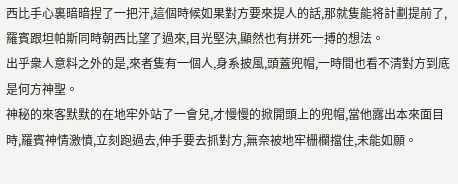西比手心裏暗暗捏了一把汗,這個時候如果對方要來提人的話,那就隻能将計劃提前了,羅賓跟坦帕斯同時朝西比望了過來,目光堅決,顯然也有拼死一搏的想法。
出乎衆人意料之外的是,來者隻有一個人,身系披風,頭蓋兜帽,一時間也看不清對方到底是何方神聖。
神秘的來客默默的在地牢外站了一會兒,才慢慢的掀開頭上的兜帽,當他露出本來面目時,羅賓神情激憤,立刻跑過去,伸手要去抓對方,無奈被地牢栅欄擋住,未能如願。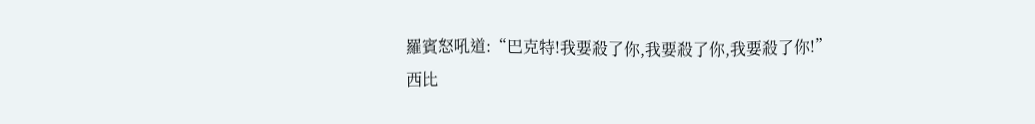羅賓怒吼道:“巴克特!我要殺了你,我要殺了你,我要殺了你!”
西比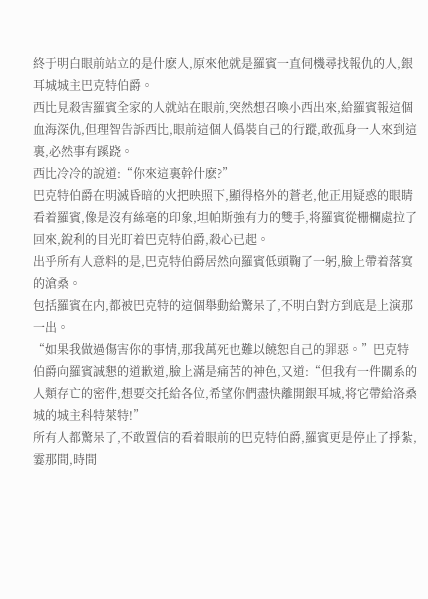終于明白眼前站立的是什麽人,原來他就是羅賓一直伺機尋找報仇的人,銀耳城城主巴克特伯爵。
西比見殺害羅賓全家的人就站在眼前,突然想召喚小西出來,給羅賓報這個血海深仇,但理智告訴西比,眼前這個人僞裝自己的行蹤,敢孤身一人來到這裏,必然事有蹊跷。
西比冷冷的說道:“你來這裏幹什麽?”
巴克特伯爵在明滅昏暗的火把映照下,顯得格外的蒼老,他正用疑惑的眼睛看着羅賓,像是沒有絲毫的印象,坦帕斯強有力的雙手,将羅賓從栅欄處拉了回來,銳利的目光盯着巴克特伯爵,殺心已起。
出乎所有人意料的是,巴克特伯爵居然向羅賓低頭鞠了一躬,臉上帶着落寞的滄桑。
包括羅賓在内,都被巴克特的這個舉動給驚呆了,不明白對方到底是上演那一出。
“如果我做過傷害你的事情,那我萬死也難以饒恕自己的罪惡。”巴克特伯爵向羅賓誠懇的道歉道,臉上滿是痛苦的神色,又道:“但我有一件關系的人類存亡的密件,想要交托給各位,希望你們盡快離開銀耳城,将它帶給洛桑城的城主科特萊特!”
所有人都驚呆了,不敢置信的看着眼前的巴克特伯爵,羅賓更是停止了掙紮,霎那間,時間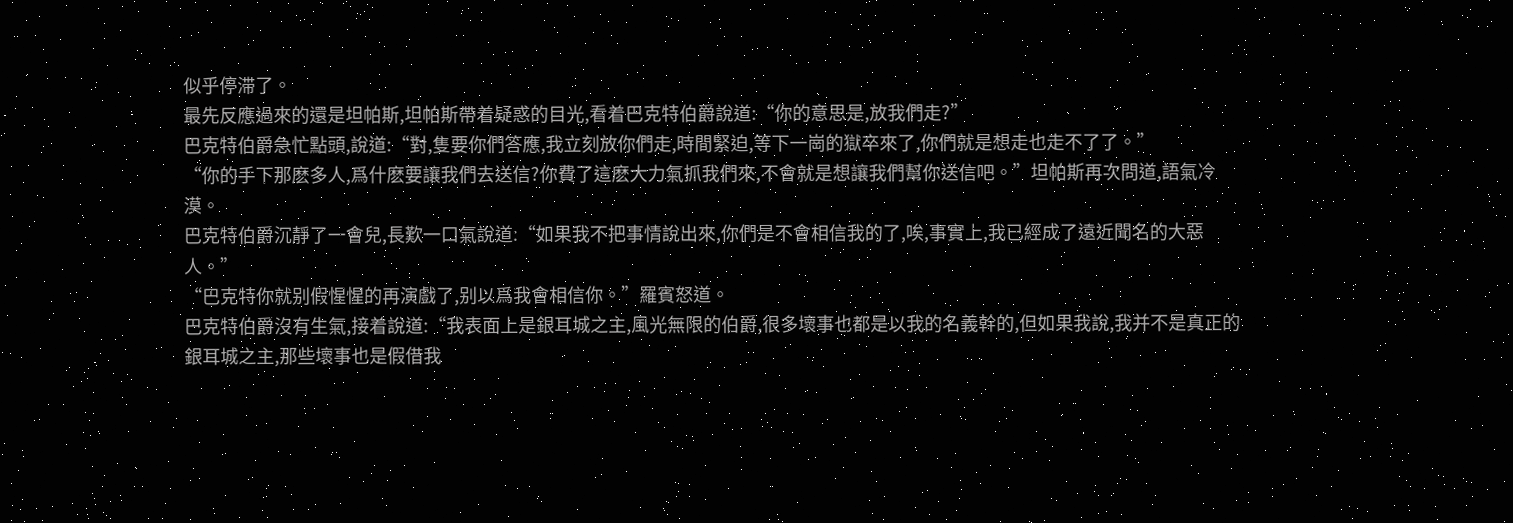似乎停滞了。
最先反應過來的還是坦帕斯,坦帕斯帶着疑惑的目光,看着巴克特伯爵說道:“你的意思是,放我們走?”
巴克特伯爵急忙點頭,說道:“對,隻要你們答應,我立刻放你們走,時間緊迫,等下一崗的獄卒來了,你們就是想走也走不了了。”
“你的手下那麽多人,爲什麽要讓我們去送信?你費了這麽大力氣抓我們來,不會就是想讓我們幫你送信吧。”坦帕斯再次問道,語氣冷漠。
巴克特伯爵沉靜了一會兒,長歎一口氣說道:“如果我不把事情說出來,你們是不會相信我的了,唉,事實上,我已經成了遠近聞名的大惡人。”
“巴克特你就别假惺惺的再演戲了,别以爲我會相信你。”羅賓怒道。
巴克特伯爵沒有生氣,接着說道:“我表面上是銀耳城之主,風光無限的伯爵,很多壞事也都是以我的名義幹的,但如果我說,我并不是真正的銀耳城之主,那些壞事也是假借我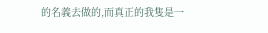的名義去做的,而真正的我隻是一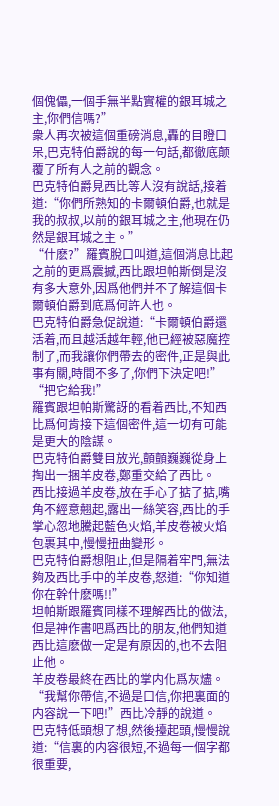個傀儡,一個手無半點實權的銀耳城之主,你們信嗎?”
衆人再次被這個重磅消息,轟的目瞪口呆,巴克特伯爵說的每一句話,都徹底颠覆了所有人之前的觀念。
巴克特伯爵見西比等人沒有說話,接着道:“你們所熟知的卡爾頓伯爵,也就是我的叔叔,以前的銀耳城之主,他現在仍然是銀耳城之主。”
“什麽?”羅賓脫口叫道,這個消息比起之前的更爲震撼,西比跟坦帕斯倒是沒有多大意外,因爲他們并不了解這個卡爾頓伯爵到底爲何許人也。
巴克特伯爵急促說道:“卡爾頓伯爵還活着,而且越活越年輕,他已經被惡魔控制了,而我讓你們帶去的密件,正是與此事有關,時間不多了,你們下決定吧!”
“把它給我!”
羅賓跟坦帕斯驚訝的看着西比,不知西比爲何肯接下這個密件,這一切有可能是更大的陰謀。
巴克特伯爵雙目放光,顫顫巍巍從身上掏出一捆羊皮卷,鄭重交給了西比。
西比接過羊皮卷,放在手心了掂了掂,嘴角不經意翹起,露出一絲笑容,西比的手掌心忽地騰起藍色火焰,羊皮卷被火焰包裹其中,慢慢扭曲變形。
巴克特伯爵想阻止,但是隔着牢門,無法夠及西比手中的羊皮卷,怒道:“你知道你在幹什麽嗎!!”
坦帕斯跟羅賓同樣不理解西比的做法,但是神作書吧爲西比的朋友,他們知道西比這麽做一定是有原因的,也不去阻止他。
羊皮卷最終在西比的掌内化爲灰燼。
“我幫你帶信,不過是口信,你把裏面的内容說一下吧!”西比冷靜的說道。
巴克特低頭想了想,然後擡起頭,慢慢說道:“信裏的内容很短,不過每一個字都很重要,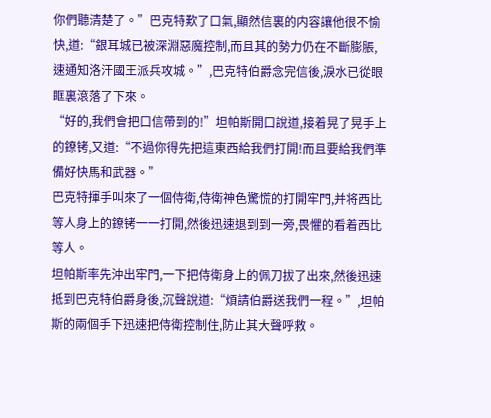你們聽清楚了。”巴克特歎了口氣,顯然信裏的内容讓他很不愉快,道:“銀耳城已被深淵惡魔控制,而且其的勢力仍在不斷膨脹,速通知洛汗國王派兵攻城。”,巴克特伯爵念完信後,淚水已從眼眶裏滾落了下來。
“好的,我們會把口信帶到的!”坦帕斯開口說道,接着晃了晃手上的鐐铐,又道:“不過你得先把這東西給我們打開!而且要給我們準備好快馬和武器。”
巴克特揮手叫來了一個侍衛,侍衛神色驚慌的打開牢門,并将西比等人身上的鐐铐一一打開,然後迅速退到到一旁,畏懼的看着西比等人。
坦帕斯率先沖出牢門,一下把侍衛身上的佩刀拔了出來,然後迅速抵到巴克特伯爵身後,沉聲說道:“煩請伯爵送我們一程。”,坦帕斯的兩個手下迅速把侍衛控制住,防止其大聲呼救。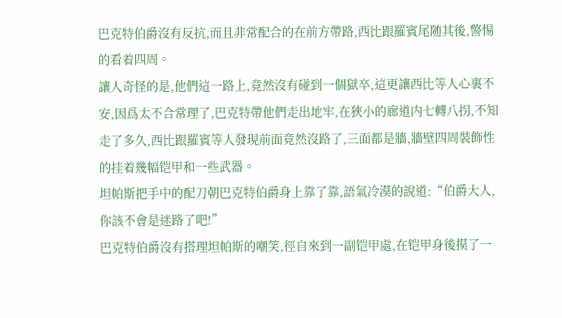巴克特伯爵沒有反抗,而且非常配合的在前方帶路,西比跟羅賓尾随其後,警惕的看着四周。
讓人奇怪的是,他們這一路上,竟然沒有碰到一個獄卒,這更讓西比等人心裏不安,因爲太不合常理了,巴克特帶他們走出地牢,在狹小的廊道内七轉八拐,不知走了多久,西比跟羅賓等人發現前面竟然沒路了,三面都是牆,牆壁四周裝飾性的挂着幾幅铠甲和一些武器。
坦帕斯把手中的配刀朝巴克特伯爵身上靠了靠,語氣冷漠的說道:“伯爵大人,你該不會是迷路了吧!”
巴克特伯爵沒有搭理坦帕斯的嘲笑,徑自來到一副铠甲處,在铠甲身後摸了一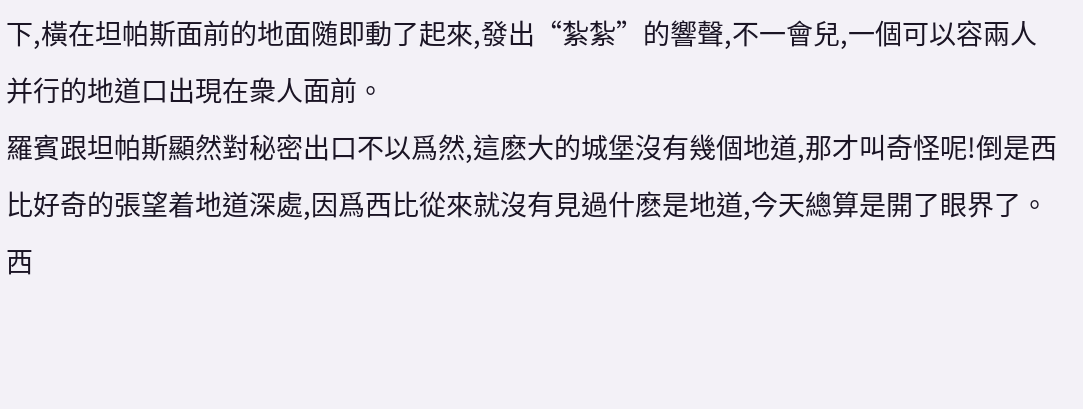下,橫在坦帕斯面前的地面随即動了起來,發出“紮紮”的響聲,不一會兒,一個可以容兩人并行的地道口出現在衆人面前。
羅賓跟坦帕斯顯然對秘密出口不以爲然,這麽大的城堡沒有幾個地道,那才叫奇怪呢!倒是西比好奇的張望着地道深處,因爲西比從來就沒有見過什麽是地道,今天總算是開了眼界了。
西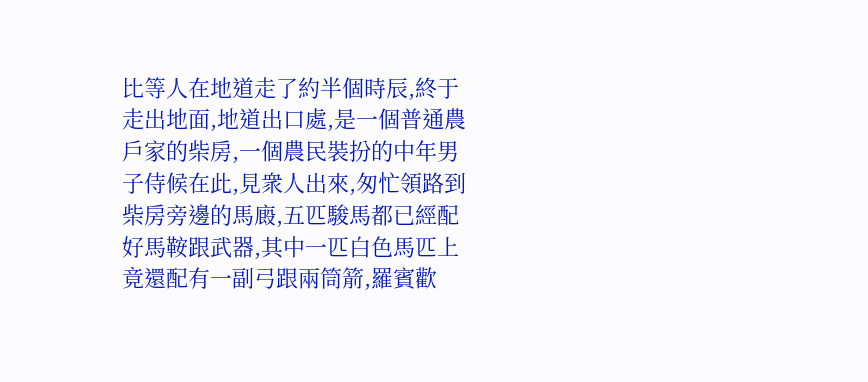比等人在地道走了約半個時辰,終于走出地面,地道出口處,是一個普通農戶家的柴房,一個農民裝扮的中年男子侍候在此,見衆人出來,匆忙領路到柴房旁邊的馬廄,五匹駿馬都已經配好馬鞍跟武器,其中一匹白色馬匹上竟還配有一副弓跟兩筒箭,羅賓歡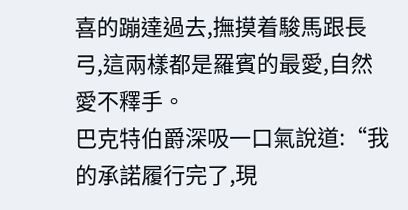喜的蹦達過去,撫摸着駿馬跟長弓,這兩樣都是羅賓的最愛,自然愛不釋手。
巴克特伯爵深吸一口氣說道:“我的承諾履行完了,現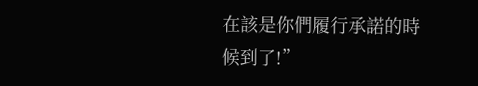在該是你們履行承諾的時候到了!”